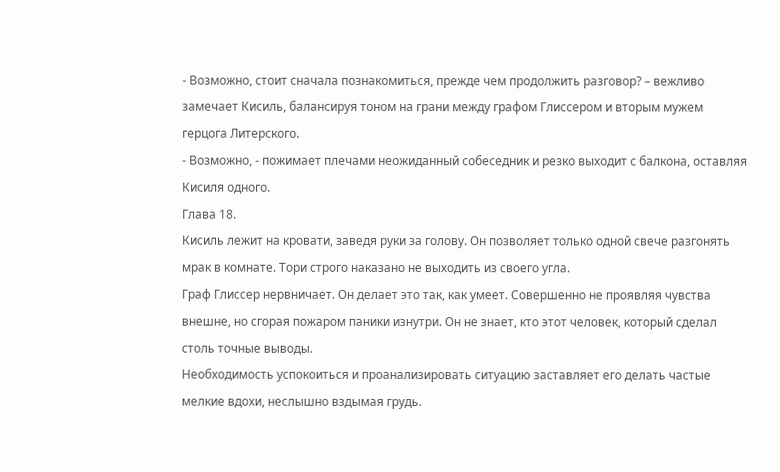- Возможно, стоит сначала познакомиться, прежде чем продолжить разговор? – вежливо замечает Кисиль, балансируя тоном на грани между графом Глиссером и вторым мужем герцога Литерского.
- Возможно, - пожимает плечами неожиданный собеседник и резко выходит с балкона, оставляя Кисиля одного.
Глава 18.
Кисиль лежит на кровати, заведя руки за голову. Он позволяет только одной свече разгонять мрак в комнате. Тори строго наказано не выходить из своего угла.
Граф Глиссер нервничает. Он делает это так, как умеет. Совершенно не проявляя чувства внешне, но сгорая пожаром паники изнутри. Он не знает, кто этот человек, который сделал столь точные выводы.
Необходимость успокоиться и проанализировать ситуацию заставляет его делать частые мелкие вдохи, неслышно вздымая грудь.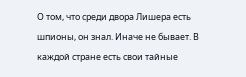О том, что среди двора Лишера есть шпионы, он знал. Иначе не бывает. В каждой стране есть свои тайные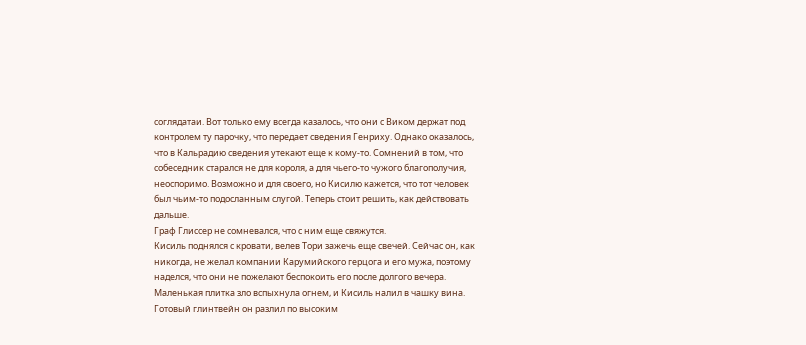соглядатаи. Вот только ему всегда казалось, что они с Виком держат под контролем ту парочку, что передает сведения Генриху. Однако оказалось, что в Кальрадию сведения утекают еще к кому-то. Сомнений в том, что собеседник старался не для короля, а для чьего-то чужого благополучия, неоспоримо. Возможно и для своего, но Кисилю кажется, что тот человек был чьим-то подосланным слугой. Теперь стоит решить, как действовать дальше.
Граф Глиссер не сомневался, что с ним еще свяжутся.
Кисиль поднялся с кровати, велев Тори зажечь еще свечей. Сейчас он, как никогда, не желал компании Карумийского герцога и его мужа, поэтому наделся, что они не пожелают беспокоить его после долгого вечера.
Маленькая плитка зло вспыхнула огнем, и Кисиль налил в чашку вина. Готовый глинтвейн он разлил по высоким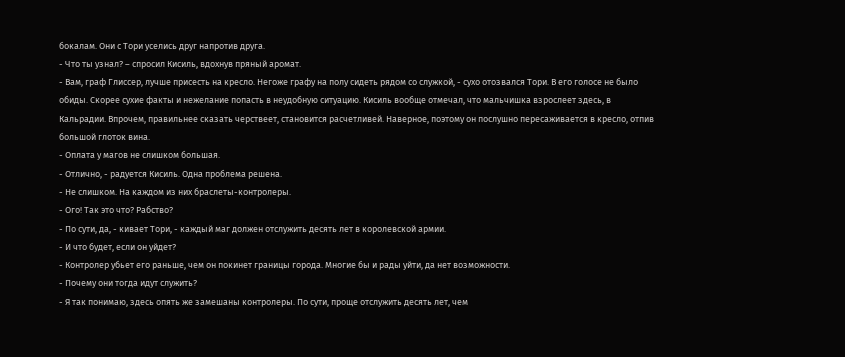бокалам. Они с Тори уселись друг напротив друга.
- Что ты узнал? – спросил Кисиль, вдохнув пряный аромат.
- Вам, граф Глиссер, лучше присесть на кресло. Негоже графу на полу сидеть рядом со служкой, - сухо отозвался Тори. В его голосе не было обиды. Скорее сухие факты и нежелание попасть в неудобную ситуацию. Кисиль вообще отмечал, что мальчишка взрослеет здесь, в Кальрадии. Впрочем, правильнее сказать черствеет, становится расчетливей. Наверное, поэтому он послушно пересаживается в кресло, отпив большой глоток вина.
- Оплата у магов не слишком большая.
- Отлично, - радуется Кисиль. Одна проблема решена.
- Не слишком. На каждом из них браслеты-контролеры.
- Ого! Так это что? Рабство?
- По сути, да, - кивает Тори, - каждый маг должен отслужить десять лет в королевской армии.
- И что будет, если он уйдет?
- Контролер убьет его раньше, чем он покинет границы города. Многие бы и рады уйти, да нет возможности.
- Почему они тогда идут служить?
- Я так понимаю, здесь опять же замешаны контролеры. По сути, проще отслужить десять лет, чем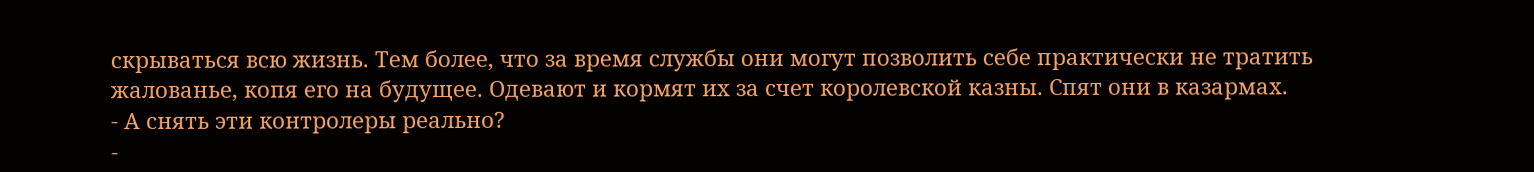скрываться всю жизнь. Тем более, что за время службы они могут позволить себе практически не тратить жалованье, копя его на будущее. Одевают и кормят их за счет королевской казны. Спят они в казармах.
- А снять эти контролеры реально?
-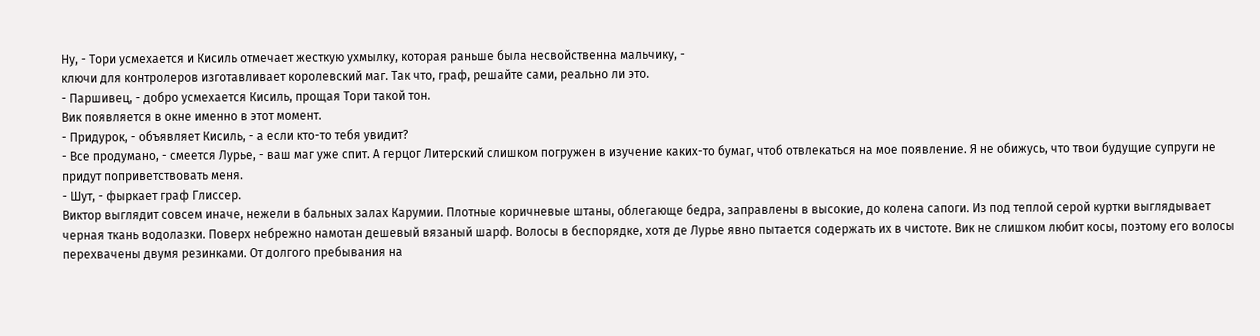Ну, - Тори усмехается и Кисиль отмечает жесткую ухмылку, которая раньше была несвойственна мальчику, -
ключи для контролеров изготавливает королевский маг. Так что, граф, решайте сами, реально ли это.
- Паршивец, - добро усмехается Кисиль, прощая Тори такой тон.
Вик появляется в окне именно в этот момент.
- Придурок, - объявляет Кисиль, - а если кто-то тебя увидит?
- Все продумано, - смеется Лурье, - ваш маг уже спит. А герцог Литерский слишком погружен в изучение каких-то бумаг, чтоб отвлекаться на мое появление. Я не обижусь, что твои будущие супруги не придут поприветствовать меня.
- Шут, - фыркает граф Глиссер.
Виктор выглядит совсем иначе, нежели в бальных залах Карумии. Плотные коричневые штаны, облегающе бедра, заправлены в высокие, до колена сапоги. Из под теплой серой куртки выглядывает черная ткань водолазки. Поверх небрежно намотан дешевый вязаный шарф. Волосы в беспорядке, хотя де Лурье явно пытается содержать их в чистоте. Вик не слишком любит косы, поэтому его волосы перехвачены двумя резинками. От долгого пребывания на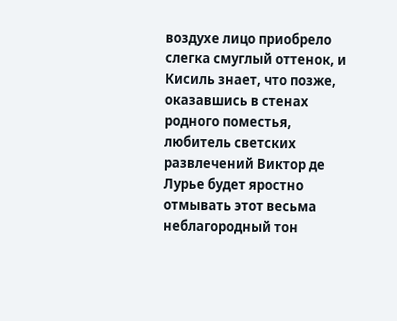воздухе лицо приобрело слегка смуглый оттенок, и Кисиль знает, что позже, оказавшись в стенах родного поместья, любитель светских развлечений Виктор де Лурье будет яростно отмывать этот весьма неблагородный тон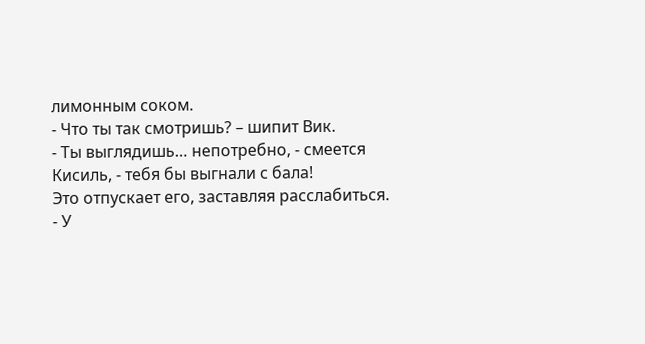лимонным соком.
- Что ты так смотришь? – шипит Вик.
- Ты выглядишь… непотребно, - смеется Кисиль, - тебя бы выгнали с бала!
Это отпускает его, заставляя расслабиться.
- У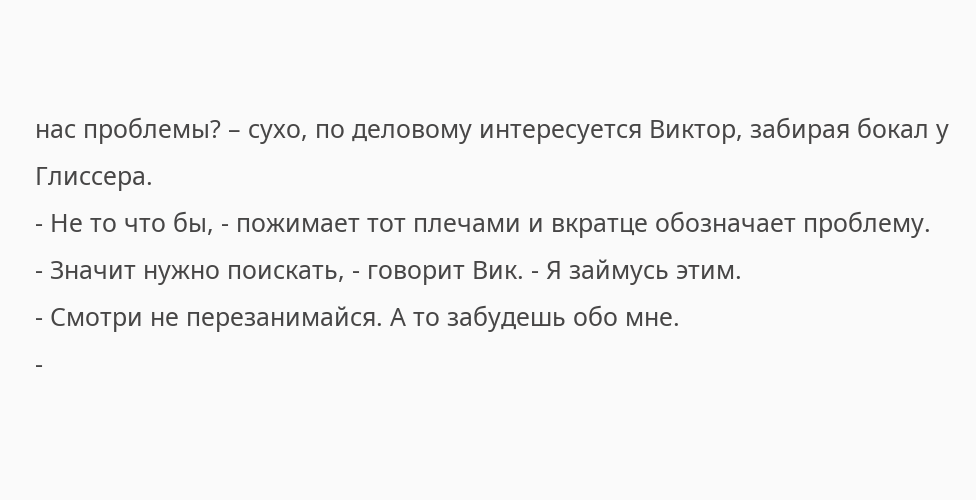нас проблемы? – сухо, по деловому интересуется Виктор, забирая бокал у Глиссера.
- Не то что бы, - пожимает тот плечами и вкратце обозначает проблему.
- Значит нужно поискать, - говорит Вик. - Я займусь этим.
- Смотри не перезанимайся. А то забудешь обо мне.
-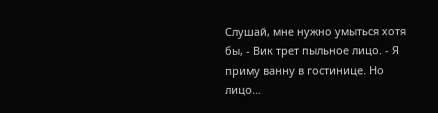Слушай, мне нужно умыться хотя бы, - Вик трет пыльное лицо. - Я приму ванну в гостинице. Но лицо…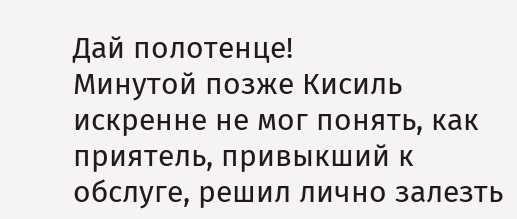Дай полотенце!
Минутой позже Кисиль искренне не мог понять, как приятель, привыкший к обслуге, решил лично залезть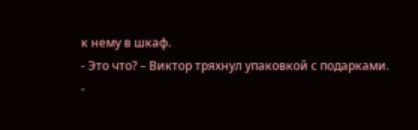к нему в шкаф.
- Это что? – Виктор тряхнул упаковкой с подарками.
-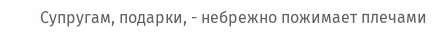Супругам, подарки, - небрежно пожимает плечами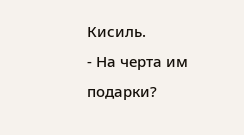Кисиль.
- На черта им подарки?